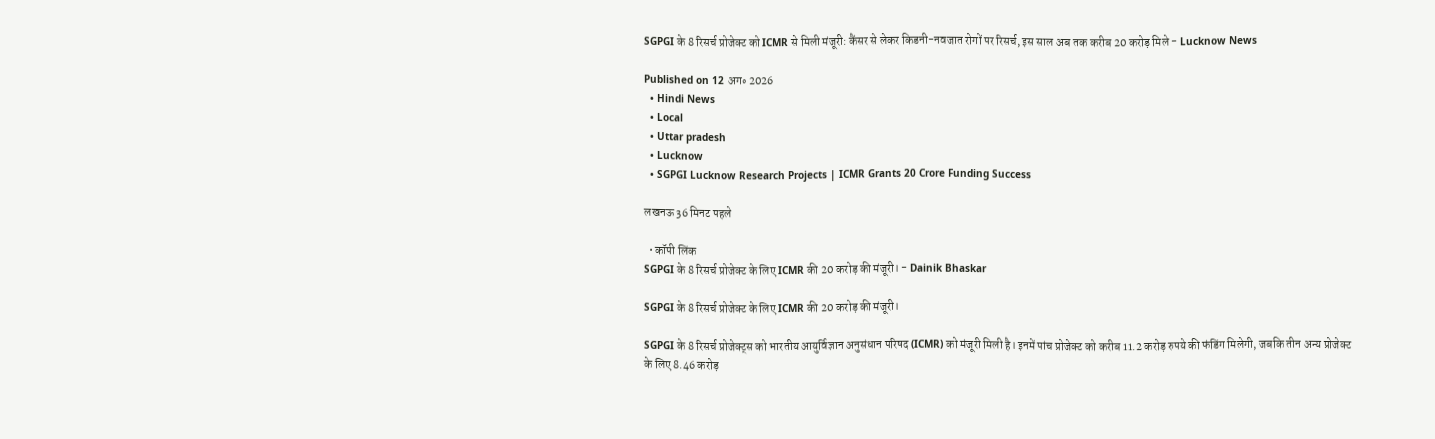SGPGI के 8 रिसर्च प्रोजेक्ट को ICMR से मिली मंजूरी: कैंसर से लेकर किडनी-नवजात रोगों पर रिसर्च, इस साल अब तक करीब 20 करोड़ मिले - Lucknow News

Published on 12 अग॰ 2026
  • Hindi News
  • Local
  • Uttar pradesh
  • Lucknow
  • SGPGI Lucknow Research Projects | ICMR Grants 20 Crore Funding Success

लखनऊ36 मिनट पहले

  • कॉपी लिंक
SGPGI के 8 रिसर्च प्रोजेक्ट के लिए ICMR की 20 करोड़ की मंजूरी। - Dainik Bhaskar

SGPGI के 8 रिसर्च प्रोजेक्ट के लिए ICMR की 20 करोड़ की मंजूरी।

SGPGI के 8 रिसर्च प्रोजेक्ट्स को भारतीय आयुर्विज्ञान अनुसंधान परिषद (ICMR) को मंजूरी मिली है। इनमें पांच प्रोजेक्ट को करीब 11.2 करोड़ रुपये की फंडिंग मिलेगी, जबकि तीन अन्य प्रोजेक्ट के लिए 8.46 करोड़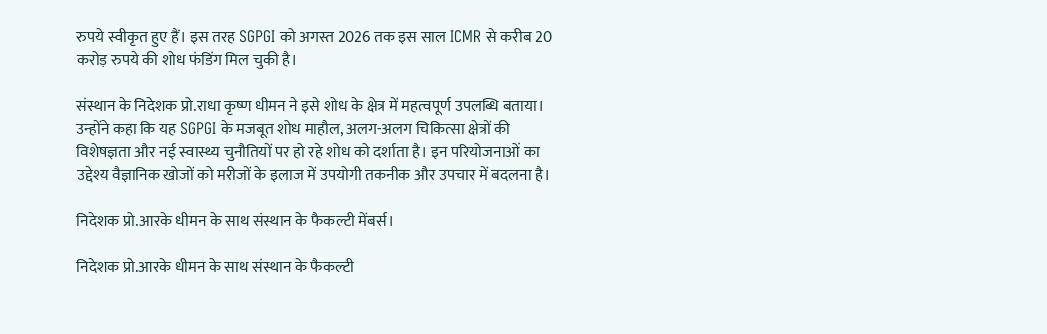रुपये स्वीकृत हुए हैं। इस तरह SGPGI को अगस्त 2026 तक इस साल ICMR से करीब 20 करोड़ रुपये की शोध फंडिंग मिल चुकी है।

संस्थान के निदेशक प्रो.राधा कृष्ण धीमन ने इसे शोध के क्षेत्र में महत्वपूर्ण उपलब्धि बताया। उन्होंने कहा कि यह SGPGI के मजबूत शोध माहौल, अलग-अलग चिकित्सा क्षेत्रों की विशेषज्ञता और नई स्वास्थ्य चुनौतियों पर हो रहे शोध को दर्शाता है। इन परियोजनाओं का उद्देश्य वैज्ञानिक खोजों को मरीजों के इलाज में उपयोगी तकनीक और उपचार में बदलना है।

निदेशक प्रो.आरके धीमन के साथ संस्थान के फैकल्टी मेंबर्स।

निदेशक प्रो.आरके धीमन के साथ संस्थान के फैकल्टी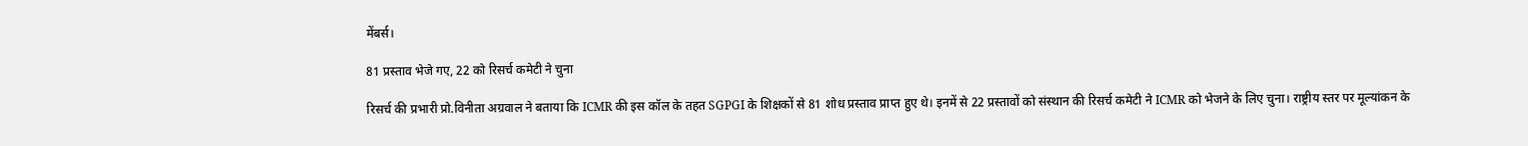मेंबर्स।

81 प्रस्ताव भेजे गए, 22 को रिसर्च कमेटी ने चुना

रिसर्च की प्रभारी प्रो.विनीता अग्रवाल ने बताया कि ICMR की इस कॉल के तहत SGPGI के शिक्षकों से 81 शोध प्रस्ताव प्राप्त हुए थे। इनमें से 22 प्रस्तावों को संस्थान की रिसर्च कमेटी ने ICMR को भेजने के लिए चुना। राष्ट्रीय स्तर पर मूल्यांकन के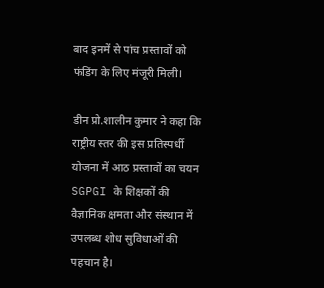बाद इनमें से पांच प्रस्तावों को फंडिंग के लिए मंजूरी मिली।

डीन प्रो.शालीन कुमार ने कहा कि राष्ट्रीय स्तर की इस प्रतिस्पर्धी योजना में आठ प्रस्तावों का चयन SGPGI के शिक्षकों की वैज्ञानिक क्षमता और संस्थान में उपलब्ध शोध सुविधाओं की पहचान है।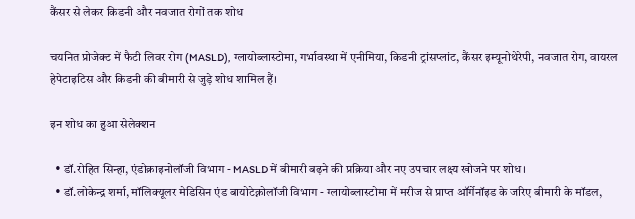कैंसर से लेकर किडनी और नवजात रोगों तक शोध

चयनित प्रोजेक्ट में फैटी लिवर रोग (MASLD), ग्लायोब्लास्टोमा, गर्भावस्था में एनीमिया, किडनी ट्रांसप्लांट, कैंसर इम्यूनोथेरेपी, नवजात रोग, वायरल हेपेटाइटिस और किडनी की बीमारी से जुड़े शोध शामिल हैं।

इन शोध का हुआ सेलेक्शन

  • डॉ.रोहित सिन्हा, एंडोक्राइनोलॉजी विभाग - MASLD में बीमारी बढ़ने की प्रक्रिया और नए उपचार लक्ष्य खोजने पर शोध।
  • डॉ.लोकेन्द्र शर्मा, मॉलिक्यूलर मेडिसिन एंड बायोटेक्नोलॉजी विभाग - ग्लायोब्लास्टोमा में मरीज से प्राप्त ऑर्गेनॉइड के जरिए बीमारी के मॉडल,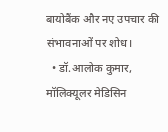बायोबैंक और नए उपचार की संभावनाओं पर शोध।
  • डॉ.आलोक कुमार, मॉलिक्यूलर मेडिसिन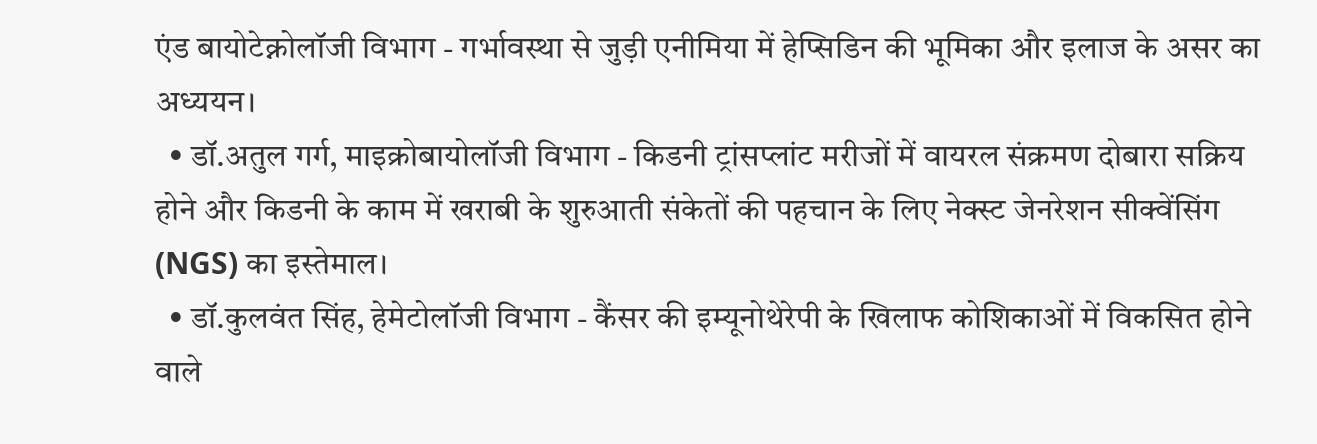एंड बायोटेक्नोलॉजी विभाग - गर्भावस्था से जुड़ी एनीमिया में हेप्सिडिन की भूमिका और इलाज के असर का अध्ययन।
  • डॉ.अतुल गर्ग, माइक्रोबायोलॉजी विभाग - किडनी ट्रांसप्लांट मरीजों में वायरल संक्रमण दोबारा सक्रिय होने और किडनी के काम में खराबी के शुरुआती संकेतों की पहचान के लिए नेक्स्ट जेनरेशन सीक्वेंसिंग (NGS) का इस्तेमाल।
  • डॉ.कुलवंत सिंह, हेमेटोलॉजी विभाग - कैंसर की इम्यूनोथेरेपी के खिलाफ कोशिकाओं में विकसित होने वाले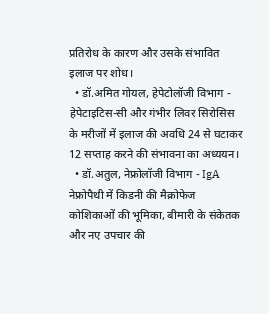प्रतिरोध के कारण और उसके संभावित इलाज पर शोध।
  • डॉ.अमित गोयल, हेपेटोलॉजी विभाग - हेपेटाइटिस-सी और गंभीर लिवर सिरोसिस के मरीजों में इलाज की अवधि 24 से घटाकर 12 सप्ताह करने की संभावना का अध्ययन।
  • डॉ.अतुल, नेफ्रोलॉजी विभाग - IgA नेफ्रोपैथी में किडनी की मैक्रोफेज कोशिकाओं की भूमिका, बीमारी के संकेतक और नए उपचार की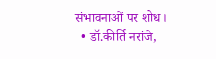संभावनाओं पर शोध।
  • डॉ.कीर्ति नरांजे,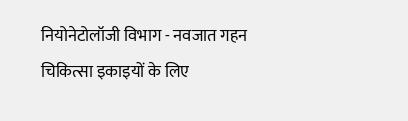नियोनेटोलॉजी विभाग - नवजात गहन चिकित्सा इकाइयों के लिए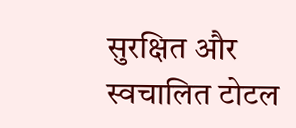सुरक्षित और स्वचालित टोटल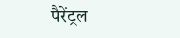पैरेंट्रल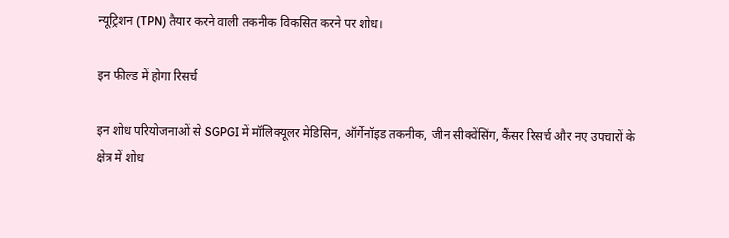न्यूट्रिशन (TPN) तैयार करने वाली तकनीक विकसित करने पर शोध।

इन फील्ड में होगा रिसर्च

इन शोध परियोजनाओं से SGPGI में मॉलिक्यूलर मेडिसिन, ऑर्गेनॉइड तकनीक, जीन सीक्वेंसिंग, कैंसर रिसर्च और नए उपचारों के क्षेत्र में शोध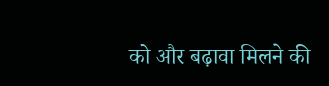को और बढ़ावा मिलने की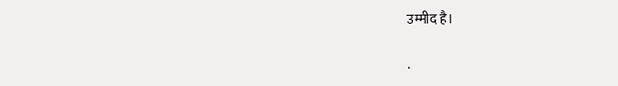उम्मीद है।

.